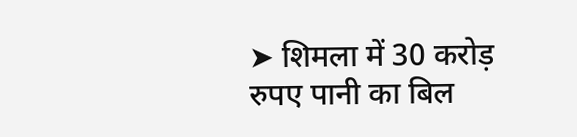➤ शिमला में 30 करोड़ रुपए पानी का बिल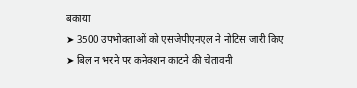बकाया
➤ 3500 उपभोक्ताओं को एसजेपीएनएल ने नोटिस जारी किए
➤ बिल न भरने पर कनेक्शन काटने की चेतावनी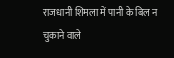राजधानी शिमला में पानी के बिल न चुकाने वाले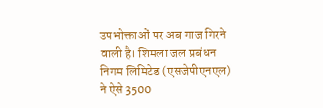उपभोक्ताओं पर अब गाज गिरने वाली है। शिमला जल प्रबंधन निगम लिमिटेड (एसजेपीएनएल) ने ऐसे 3500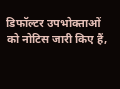डिफॉल्टर उपभोक्ताओं को नोटिस जारी किए हैं,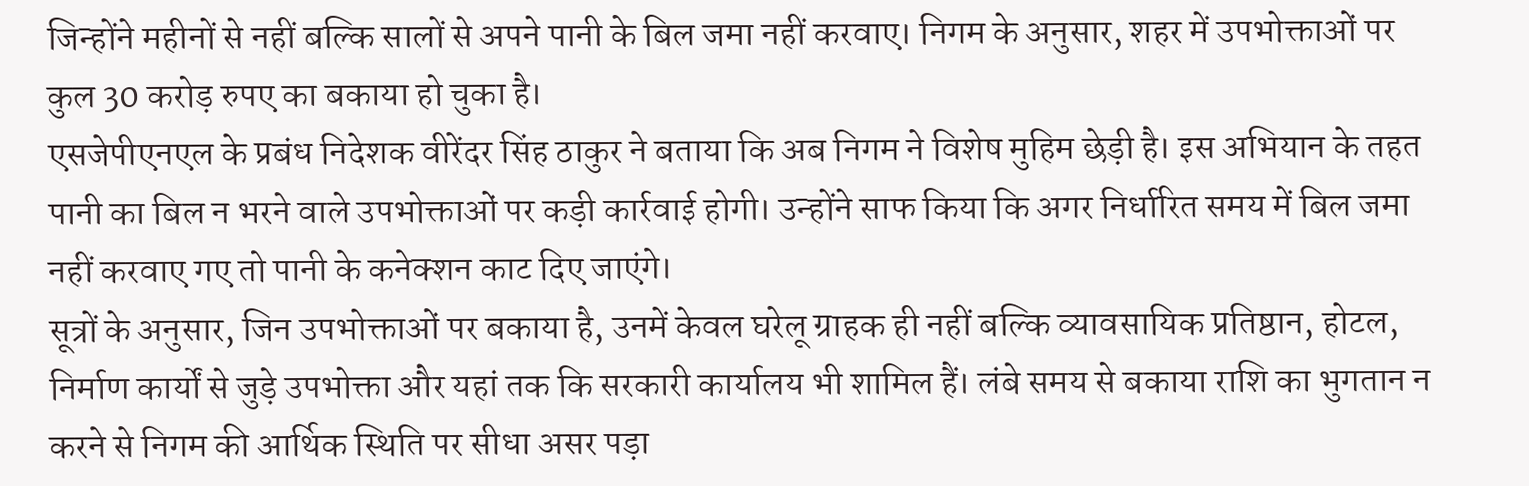जिन्होंने महीनों से नहीं बल्कि सालों से अपने पानी के बिल जमा नहीं करवाए। निगम के अनुसार, शहर में उपभोक्ताओं पर कुल 30 करोड़ रुपए का बकाया हो चुका है।
एसजेपीएनएल के प्रबंध निदेशक वीरेंदर सिंह ठाकुर ने बताया कि अब निगम ने विशेष मुहिम छेड़ी है। इस अभियान के तहत पानी का बिल न भरने वाले उपभोक्ताओं पर कड़ी कार्रवाई होगी। उन्होंने साफ किया कि अगर निर्धारित समय में बिल जमा नहीं करवाए गए तो पानी के कनेक्शन काट दिए जाएंगे।
सूत्रों के अनुसार, जिन उपभोक्ताओं पर बकाया है, उनमें केवल घरेलू ग्राहक ही नहीं बल्कि व्यावसायिक प्रतिष्ठान, होटल, निर्माण कार्यों से जुड़े उपभोक्ता और यहां तक कि सरकारी कार्यालय भी शामिल हैं। लंबे समय से बकाया राशि का भुगतान न करने से निगम की आर्थिक स्थिति पर सीधा असर पड़ा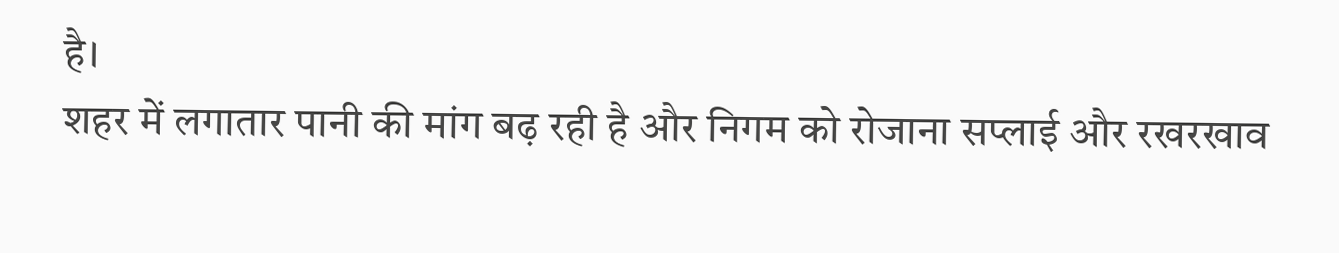है।
शहर में लगातार पानी की मांग बढ़ रही है और निगम को रोजाना सप्लाई और रखरखाव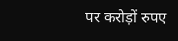पर करोड़ों रुपए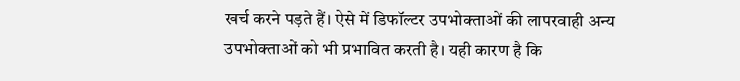खर्च करने पड़ते हैं। ऐसे में डिफॉल्टर उपभोक्ताओं की लापरवाही अन्य उपभोक्ताओं को भी प्रभावित करती है। यही कारण है कि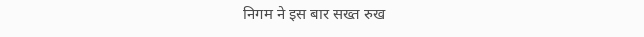निगम ने इस बार सख्त रुख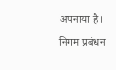अपनाया है।
निगम प्रबंधन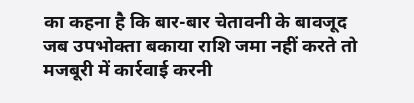का कहना है कि बार-बार चेतावनी के बावजूद जब उपभोक्ता बकाया राशि जमा नहीं करते तो मजबूरी में कार्रवाई करनी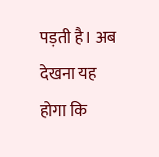पड़ती है। अब देखना यह होगा कि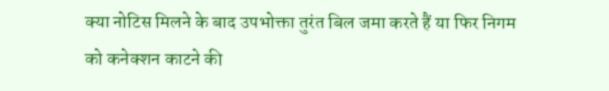क्या नोटिस मिलने के बाद उपभोक्ता तुरंत बिल जमा करते हैं या फिर निगम को कनेक्शन काटने की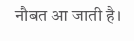नौबत आ जाती है।